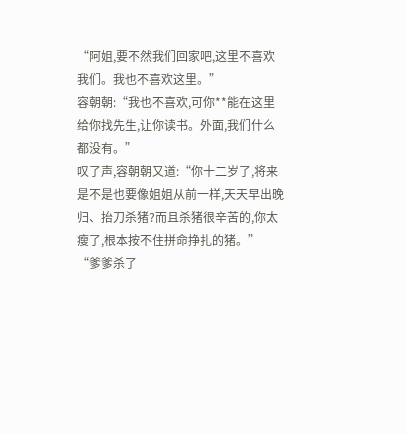“阿姐,要不然我们回家吧,这里不喜欢我们。我也不喜欢这里。”
容朝朝:“我也不喜欢,可你**能在这里给你找先生,让你读书。外面,我们什么都没有。”
叹了声,容朝朝又道:“你十二岁了,将来是不是也要像姐姐从前一样,天天早出晚归、抬刀杀猪?而且杀猪很辛苦的,你太瘦了,根本按不住拼命挣扎的猪。”
“爹爹杀了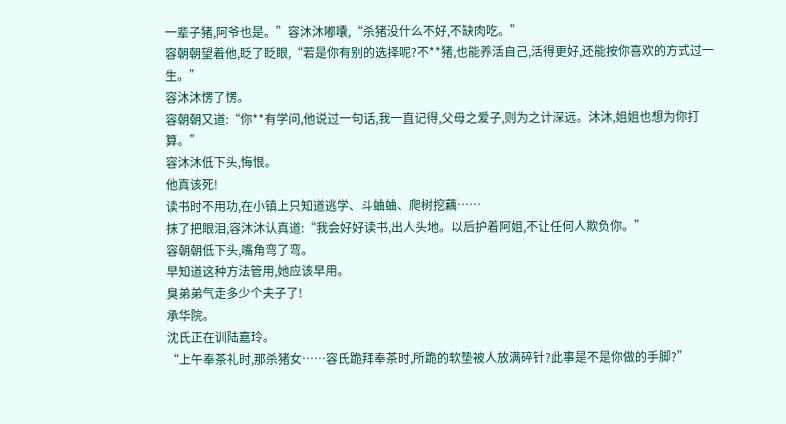一辈子猪,阿爷也是。”容沐沐嘟囔,“杀猪没什么不好,不缺肉吃。”
容朝朝望着他,眨了眨眼,“若是你有别的选择呢?不**猪,也能养活自己,活得更好,还能按你喜欢的方式过一生。”
容沐沐愣了愣。
容朝朝又道:“你**有学问,他说过一句话,我一直记得,父母之爱子,则为之计深远。沐沐,姐姐也想为你打算。”
容沐沐低下头,悔恨。
他真该死!
读书时不用功,在小镇上只知道逃学、斗蛐蛐、爬树挖藕……
抹了把眼泪,容沐沐认真道:“我会好好读书,出人头地。以后护着阿姐,不让任何人欺负你。”
容朝朝低下头,嘴角弯了弯。
早知道这种方法管用,她应该早用。
臭弟弟气走多少个夫子了!
承华院。
沈氏正在训陆嘉玲。
“上午奉茶礼时,那杀猪女……容氏跪拜奉茶时,所跪的软垫被人放满碎针?此事是不是你做的手脚?”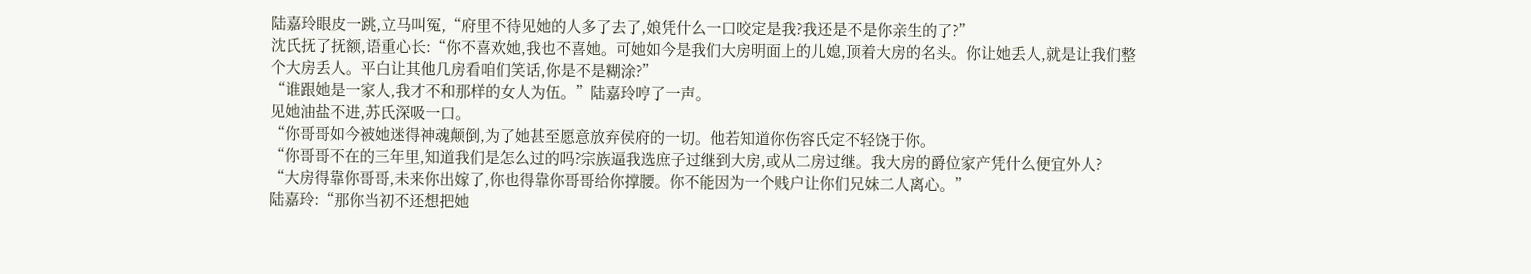陆嘉玲眼皮一跳,立马叫冤,“府里不待见她的人多了去了,娘凭什么一口咬定是我?我还是不是你亲生的了?”
沈氏抚了抚额,语重心长:“你不喜欢她,我也不喜她。可她如今是我们大房明面上的儿媳,顶着大房的名头。你让她丢人,就是让我们整个大房丢人。平白让其他几房看咱们笑话,你是不是糊涂?”
“谁跟她是一家人,我才不和那样的女人为伍。”陆嘉玲哼了一声。
见她油盐不进,苏氏深吸一口。
“你哥哥如今被她迷得神魂颠倒,为了她甚至愿意放弃侯府的一切。他若知道你伤容氏定不轻饶于你。
“你哥哥不在的三年里,知道我们是怎么过的吗?宗族逼我选庶子过继到大房,或从二房过继。我大房的爵位家产凭什么便宜外人?
“大房得靠你哥哥,未来你出嫁了,你也得靠你哥哥给你撑腰。你不能因为一个贱户让你们兄妹二人离心。”
陆嘉玲:“那你当初不还想把她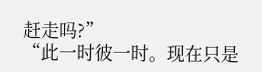赶走吗?”
“此一时彼一时。现在只是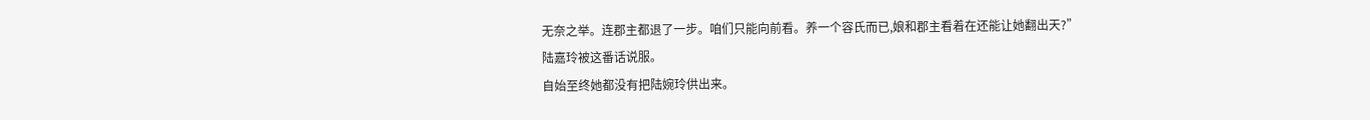无奈之举。连郡主都退了一步。咱们只能向前看。养一个容氏而已,娘和郡主看着在还能让她翻出天?”
陆嘉玲被这番话说服。
自始至终她都没有把陆婉玲供出来。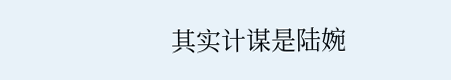其实计谋是陆婉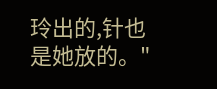玲出的,针也是她放的。"